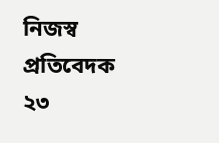নিজস্ব প্রতিবেদক
২৩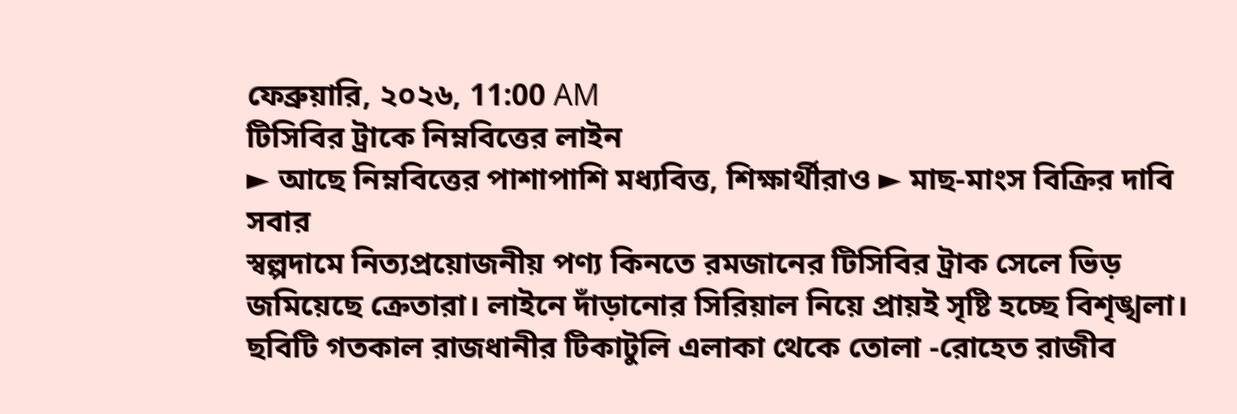ফেব্রুয়ারি, ২০২৬, 11:00 AM
টিসিবির ট্রাকে নিম্নবিত্তের লাইন
► আছে নিম্নবিত্তের পাশাপাশি মধ্যবিত্ত, শিক্ষার্থীরাও ► মাছ-মাংস বিক্রির দাবি সবার
স্বল্পদামে নিত্যপ্রয়োজনীয় পণ্য কিনতে রমজানের টিসিবির ট্রাক সেলে ভিড় জমিয়েছে ক্রেতারা। লাইনে দাঁড়ানোর সিরিয়াল নিয়ে প্রায়ই সৃষ্টি হচ্ছে বিশৃঙ্খলা। ছবিটি গতকাল রাজধানীর টিকাটুলি এলাকা থেকে তোলা -রোহেত রাজীব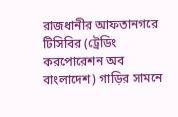রাজধানীর আফতানগরে টিসিবির (ট্রেডিং করপোরেশন অব বাংলাদেশ) গাড়ির সামনে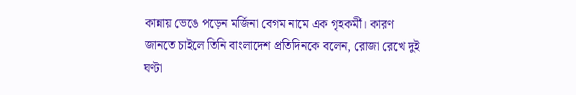কান্নায় ভেঙে পড়েন মর্জিনা বেগম নামে এক গৃহকর্মী। কারণ জানতে চাইলে তিনি বাংলাদেশ প্রতিদিনকে বলেন, রোজা রেখে দুই ঘণ্টা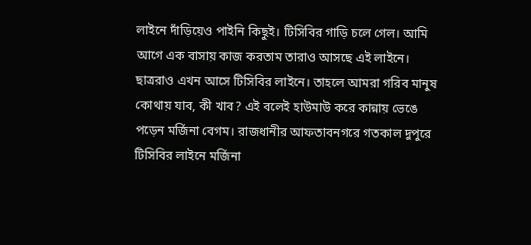লাইনে দাঁড়িয়েও পাইনি কিছুই। টিসিবির গাড়ি চলে গেল। আমি আগে এক বাসায় কাজ করতাম তারাও আসছে এই লাইনে। ছাত্ররাও এখন আসে টিসিবির লাইনে। তাহলে আমরা গরিব মানুষ কোথায় যাব, কী খাব? এই বলেই হাউমাউ করে কান্নায় ভেঙে পড়েন মর্জিনা বেগম। রাজধানীর আফতাবনগরে গতকাল দুপুরে টিসিবির লাইনে মর্জিনা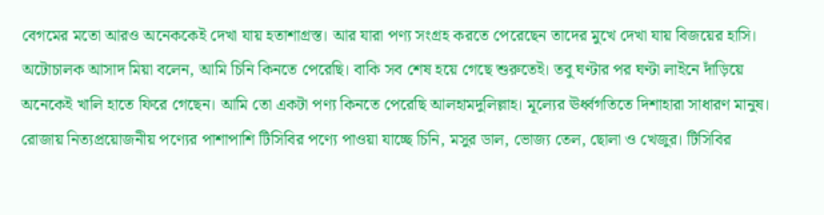বেগমের মতো আরও অনেককেই দেখা যায় হতাশাগ্রস্ত। আর যারা পণ্য সংগ্রহ করতে পেরেছেন তাদের মুখে দেখা যায় বিজয়ের হাসি। অটোচালক আসাদ মিয়া বলেন, আমি চিনি কিনতে পেরেছি। বাকি সব শেষ হয়ে গেছে শুরুতেই। তবু ঘণ্টার পর ঘণ্টা লাইনে দাঁড়িয়ে অনেকেই খালি হাতে ফিরে গেছেন। আমি তো একটা পণ্য কিনতে পেরেছি আলহামদুলিল্লাহ। মূল্যের ঊর্ধ্বগতিতে দিশাহারা সাধারণ মানুষ। রোজায় নিত্যপ্রয়োজনীয় পণ্যের পাশাপাশি টিসিবির পণ্যে পাওয়া যাচ্ছে চিনি, মসুর ডাল, ভোজ্য তেল, ছোলা ও খেজুর। টিসিবির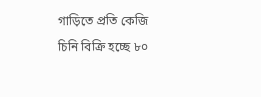গাড়িতে প্রতি কেজি চিনি বিক্রি হচ্ছে ৮০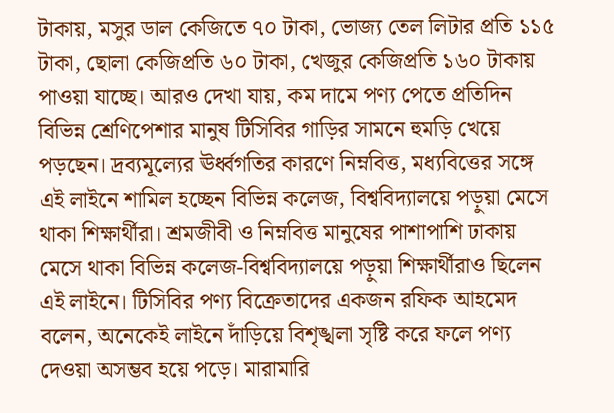টাকায়, মসুর ডাল কেজিতে ৭০ টাকা, ভোজ্য তেল লিটার প্রতি ১১৫ টাকা, ছোলা কেজিপ্রতি ৬০ টাকা, খেজুর কেজিপ্রতি ১৬০ টাকায় পাওয়া যাচ্ছে। আরও দেখা যায়, কম দামে পণ্য পেতে প্রতিদিন বিভিন্ন শ্রেণিপেশার মানুষ টিসিবির গাড়ির সামনে হুমড়ি খেয়ে পড়ছেন। দ্রব্যমূল্যের ঊর্ধ্বগতির কারণে নিম্নবিত্ত, মধ্যবিত্তের সঙ্গে এই লাইনে শামিল হচ্ছেন বিভিন্ন কলেজ, বিশ্ববিদ্যালয়ে পড়ুয়া মেসে থাকা শিক্ষার্থীরা। শ্রমজীবী ও নিম্নবিত্ত মানুষের পাশাপাশি ঢাকায় মেসে থাকা বিভিন্ন কলেজ-বিশ্ববিদ্যালয়ে পড়ুয়া শিক্ষার্থীরাও ছিলেন এই লাইনে। টিসিবির পণ্য বিক্রেতাদের একজন রফিক আহমেদ বলেন, অনেকেই লাইনে দাঁড়িয়ে বিশৃঙ্খলা সৃষ্টি করে ফলে পণ্য দেওয়া অসম্ভব হয়ে পড়ে। মারামারি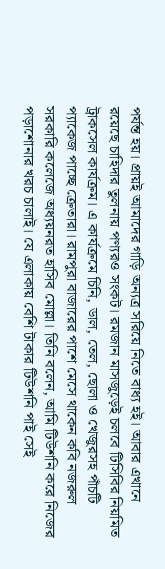পর্যন্ত হয়। প্রায়ই আমাদের গাড়ি অন্যত্র সরিয়ে নিতে বাধ্য হই। আবার এখানে রয়েছে চাহিদার তুলনায় পণ্যরও সংকট। রমজান মাসজুড়েই চলবে টিসিবির নিয়মিত ট্রাকসেল কার্যক্রম। এ কার্যক্রমে চিনি, ডাল, তেল, ছোলা ও খেজুরসহ পাঁচটি প্যাকেজ পাচ্ছে ক্রেতারা। রামপুরা বাজারের পাশে মেসে থাকেন কবি নজরুল সরকারি কলেজে অধ্যয়নরত হাসিব মোল্লা। তিনি বলেন, আমি টিউশনি করে নিজের পড়াশোনার খরচ চালাই। যে এলাকায় বেশি টাকার টিউশনি পাই সেই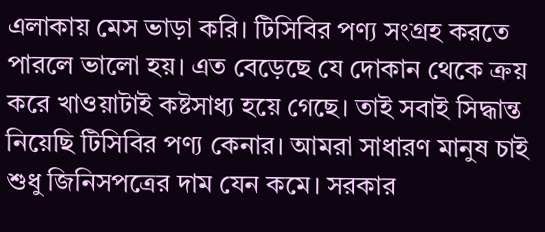এলাকায় মেস ভাড়া করি। টিসিবির পণ্য সংগ্রহ করতে পারলে ভালো হয়। এত বেড়েছে যে দোকান থেকে ক্রয় করে খাওয়াটাই কষ্টসাধ্য হয়ে গেছে। তাই সবাই সিদ্ধান্ত নিয়েছি টিসিবির পণ্য কেনার। আমরা সাধারণ মানুষ চাই শুধু জিনিসপত্রের দাম যেন কমে। সরকার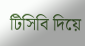টিসিবি দিয়ে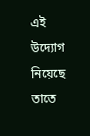এই উদ্যোগ নিয়েছে তাতে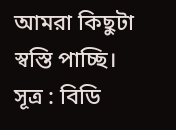আমরা কিছুটা স্বস্তি পাচ্ছি। সূত্র : বিডি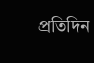প্রতিদিন